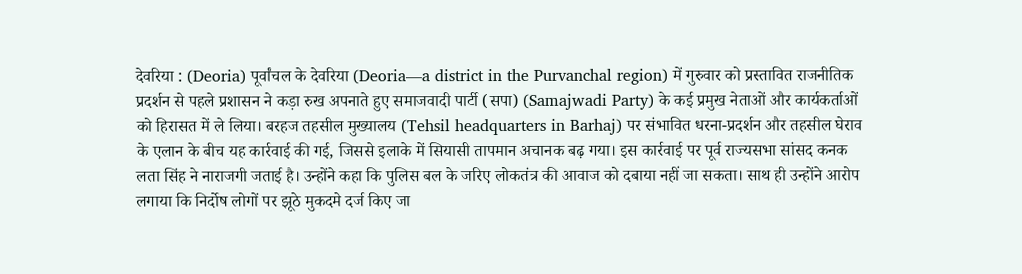देवरिया : (Deoria) पूर्वांचल के देवरिया (Deoria—a district in the Purvanchal region) में गुरुवार को प्रस्तावित राजनीतिक प्रदर्शन से पहले प्रशासन ने कड़ा रुख अपनाते हुए समाजवादी पार्टी (सपा) (Samajwadi Party) के कई प्रमुख नेताओं और कार्यकर्ताओं को हिरासत में ले लिया। बरहज तहसील मुख्यालय (Tehsil headquarters in Barhaj) पर संभावित धरना-प्रदर्शन और तहसील घेराव के एलान के बीच यह कार्रवाई की गई, जिससे इलाके में सियासी तापमान अचानक बढ़ गया। इस कार्रवाई पर पूर्व राज्यसभा सांसद कनक लता सिंह ने नाराजगी जताई है। उन्होंने कहा कि पुलिस बल के जरिए लोकतंत्र की आवाज को दबाया नहीं जा सकता। साथ ही उन्होंने आरोप लगाया कि निर्दोष लोगों पर झूठे मुकदमे दर्ज किए जा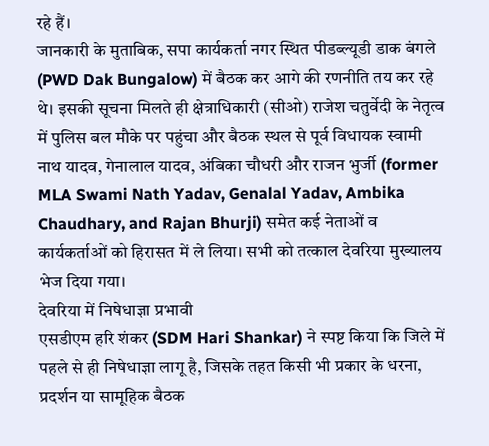रहे हैं।
जानकारी के मुताबिक, सपा कार्यकर्ता नगर स्थित पीडब्ल्यूडी डाक बंगले (PWD Dak Bungalow) में बैठक कर आगे की रणनीति तय कर रहे थे। इसकी सूचना मिलते ही क्षेत्राधिकारी (सीओ) राजेश चतुर्वेदी के नेतृत्व में पुलिस बल मौके पर पहुंचा और बैठक स्थल से पूर्व विधायक स्वामी नाथ यादव, गेनालाल यादव, अंबिका चौधरी और राजन भुर्जी (former MLA Swami Nath Yadav, Genalal Yadav, Ambika Chaudhary, and Rajan Bhurji) समेत कई नेताओं व कार्यकर्ताओं को हिरासत में ले लिया। सभी को तत्काल देवरिया मुख्यालय भेज दिया गया।
देवरिया में निषेधाज्ञा प्रभावी
एसडीएम हरि शंकर (SDM Hari Shankar) ने स्पष्ट किया कि जिले में पहले से ही निषेधाज्ञा लागू है, जिसके तहत किसी भी प्रकार के धरना, प्रदर्शन या सामूहिक बैठक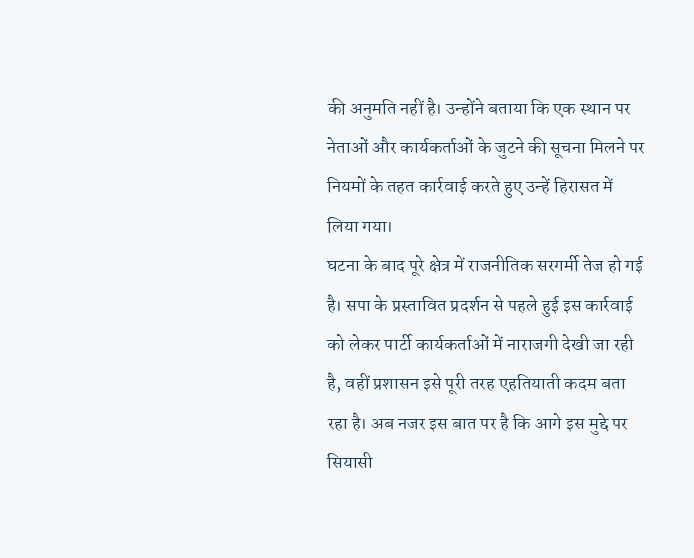की अनुमति नहीं है। उन्होंने बताया कि एक स्थान पर नेताओं और कार्यकर्ताओं के जुटने की सूचना मिलने पर नियमों के तहत कार्रवाई करते हुए उन्हें हिरासत में लिया गया।
घटना के बाद पूरे क्षेत्र में राजनीतिक सरगर्मी तेज हो गई है। सपा के प्रस्तावित प्रदर्शन से पहले हुई इस कार्रवाई को लेकर पार्टी कार्यकर्ताओं में नाराजगी देखी जा रही है, वहीं प्रशासन इसे पूरी तरह एहतियाती कदम बता रहा है। अब नजर इस बात पर है कि आगे इस मुद्दे पर सियासी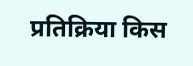प्रतिक्रिया किस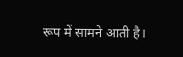रूप में सामने आती है।